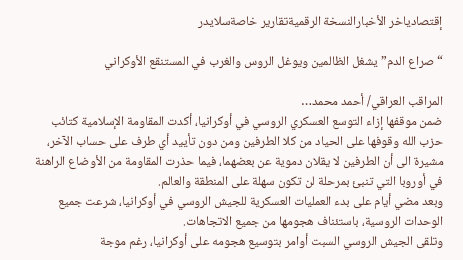إقتصادياخر الأخبارالنسخة الرقميةتقارير خاصةسلايدر

“صراع الدم” يشغل الظالمين ويوغل الروس والغرب في المستنقع الأوكراني

المراقب العراقي/ أحمد محمد…
ضمن موقفها إزاء التوسع العسكري الروسي في أوكرانيا، أكدت المقاومة الإسلامية كتائب حزب الله وقوفها على الحياد من كلا الطرفين ومن دون تأييد أي طرف على حساب الآخر، مشيرة الى أن الطرفين لا يقلان دموية عن بعضهما، فيما حذرت المقاومة من الأوضاع الراهنة في أوروبا التي تنبئ بمرحلة لن تكون سهلة على المنطقة والعالم.
وبعد مضي أيام على بدء العمليات العسكرية للجيش الروسي في أوكرانيا، شرعت جميع الوحدات الروسية، باستئناف هجومها من جميع الاتجاهات.
وتلقى الجيش الروسي السبت أوامر بتوسيع هجومه على أوكرانيا، رغم موجة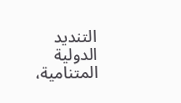التنديد الدولية المتنامية،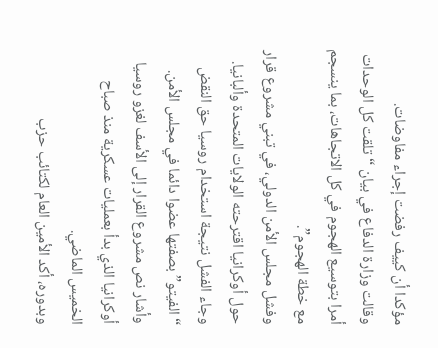مؤكدا أن كييف رفضت إجراء مفاوضات.
وقالت وزارة الدفاع في بيان “تلقت كل الوحدات أمرا بتوسيع الهجوم في كل الاتجاهات، بما ينسجم مع خطة الهجوم”.
وفشل مجلس الأمن الدولي، في تبني مشروع قرار حول أوكرانيا اقترحته الولايات المتحدة وألبانيا.
وجاء الفشل نتيجة استخدام روسيا حق النقض “الفيتو” بصفتها عضوا دائما في مجلس الأمن.
وأشار نص مشروع القرار إلى الأسف لغزو روسيا أوكرانيا الذي بدأ بعمليات عسكرية منذ صباح الخميس الماضي.
وبدوره، أكد الأمين العام لكتائب حزب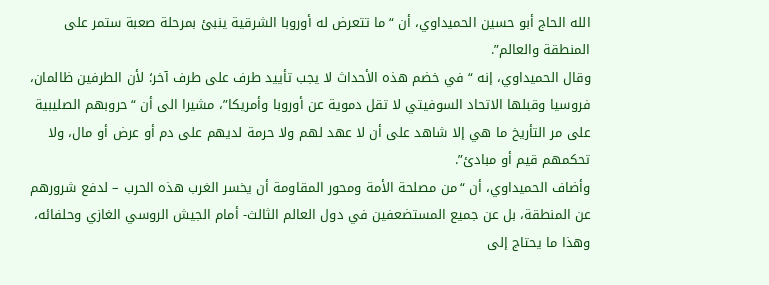الله الحاج أبو حسين الحميداوي، أن “ما تتعرض له أوروبا الشرقية ينبئ بمرحلة صعبة ستمر على المنطقة والعالم”.
وقال الحميداوي، إنه “في خضم هذه الأحداث لا يجب تأييد طرف على طرف آخر؛ لأن الطرفين ظالمان، فروسيا وقبلها الاتحاد السوفيتي لا تقل دموية عن أوروبا وأمريكا”، مشيرا الى أن “حروبهم الصليبية على مر التأريخ ما هي إلا شاهد على أن لا عهد لهم ولا حرمة لديهم على دم أو عرض أو مال، ولا تحكمهم قيم أو مبادئ”.
وأضاف الحميداوي، أن “من مصلحة الأمة ومحور المقاومة أن يخسر الغرب هذه الحرب – لدفع شرورهم عن المنطقة، بل عن جميع المستضعفين في دول العالم الثالث- أمام الجيش الروسي الغازي وحلفائه، وهذا ما يحتاج إلى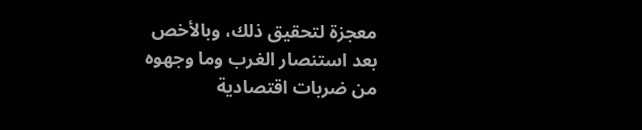معجزة لتحقيق ذلك، وبالأخص بعد استنصار الغرب وما وجهوه من ضربات اقتصادية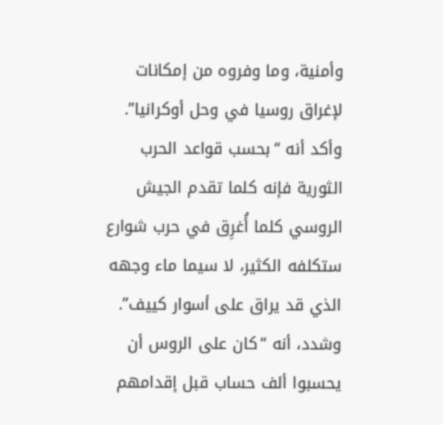وأمنية، وما وفروه من إمكانات لإغراق روسيا في وحل أوكرانيا”.
وأكد أنه “بحسب قواعد الحرب الثورية فإنه كلما تقدم الجيش الروسي كلما أُغرِق في حرب شوارع ستكلفه الكثير، لا سيما ماء وجهه الذي قد يراق على أسوار كييف”.
وشدد، أنه “كان على الروس أن يحسبوا ألف حساب قبل إقدامهم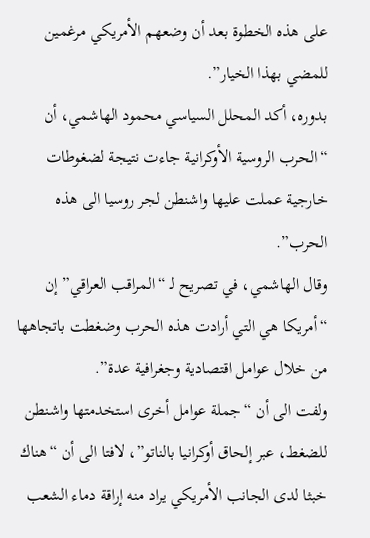على هذه الخطوة بعد أن وضعهم الأمريكي مرغمين للمضي بهذا الخيار”.
بدوره، أكد المحلل السياسي محمود الهاشمي، أن “الحرب الروسية الأوكرانية جاءت نتيجة لضغوطات خارجية عملت عليها واشنطن لجر روسيا الى هذه الحرب”.
وقال الهاشمي، في تصريح لـ “المراقب العراقي” إن “أمريكا هي التي أرادت هذه الحرب وضغطت باتجاهها من خلال عوامل اقتصادية وجغرافية عدة”.
ولفت الى أن “جملة عوامل أخرى استخدمتها واشنطن للضغط، عبر إلحاق أوكرانيا بالناتو”، لافتا الى أن “هناك خبثا لدى الجانب الأمريكي يراد منه إراقة دماء الشعب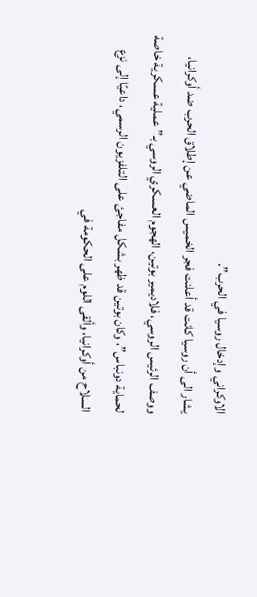الاوكراني وإدخال روسيا في الحرب”.
يشار الى أن روسيا كانت قد أعلنت فجر الخميس الماضي عن إطلاق الحرب ضد أوكرانيا، ووصف الرئيس الروسي، فلاديمير بوتين، الهجوم العسكري الروسي بـ”عملية عسكرية خاصة لحماية دونباس”، وكان بوتين قد ظهر بشكل مفاجئ على التلفزيون الرسمي، داعيًا إلى نزع السلاح من أوكرانيا، وألقى اللوم على الحكومة في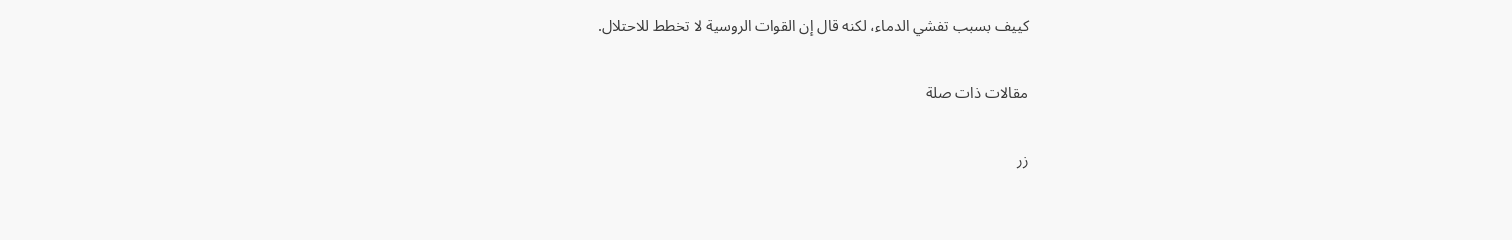كييف بسبب تفشي الدماء، لكنه قال إن القوات الروسية لا تخطط للاحتلال.

مقالات ذات صلة

زر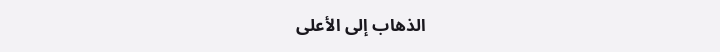الذهاب إلى الأعلى